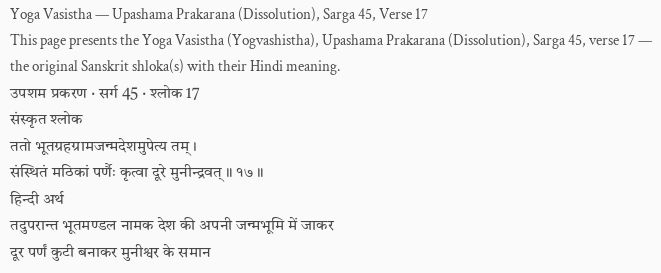Yoga Vasistha — Upashama Prakarana (Dissolution), Sarga 45, Verse 17
This page presents the Yoga Vasistha (Yogvashistha), Upashama Prakarana (Dissolution), Sarga 45, verse 17 — the original Sanskrit shloka(s) with their Hindi meaning.
उपशम प्रकरण · सर्ग 45 · श्लोक 17
संस्कृत श्लोक
ततो भूतग्रहग्रामजन्मदेशमुपेत्य तम् ।
संस्थितं मठिकां पर्णैः कृत्वा दूरे मुनीन्द्रवत् ॥ १७ ॥
हिन्दी अर्थ
तदुपरान्त भूतमण्डल नामक देश की अपनी जन्मभूमि में जाकर
दूर पर्णं कुटी बनाकर मुनीश्वर के समान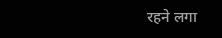रहने लगा